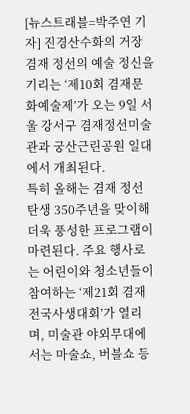[뉴스트래블=박주연 기자] 진경산수화의 거장 겸재 정선의 예술 정신을 기리는 ‘제10회 겸재문화예술제’가 오는 9일 서울 강서구 겸재정선미술관과 궁산근린공원 일대에서 개최된다.
특히 올해는 겸재 정선 탄생 350주년을 맞이해 더욱 풍성한 프로그램이 마련된다. 주요 행사로는 어린이와 청소년들이 참여하는 ‘제21회 겸재전국사생대회’가 열리며, 미술관 야외무대에서는 마술쇼, 버블쇼 등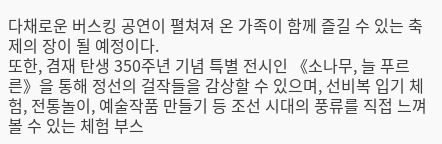다채로운 버스킹 공연이 펼쳐져 온 가족이 함께 즐길 수 있는 축제의 장이 될 예정이다.
또한, 겸재 탄생 350주년 기념 특별 전시인 《소나무, 늘 푸르른》을 통해 정선의 걸작들을 감상할 수 있으며, 선비복 입기 체험, 전통놀이, 예술작품 만들기 등 조선 시대의 풍류를 직접 느껴볼 수 있는 체험 부스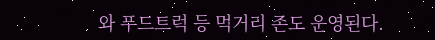와 푸드트럭 등 먹거리 존도 운영된다.